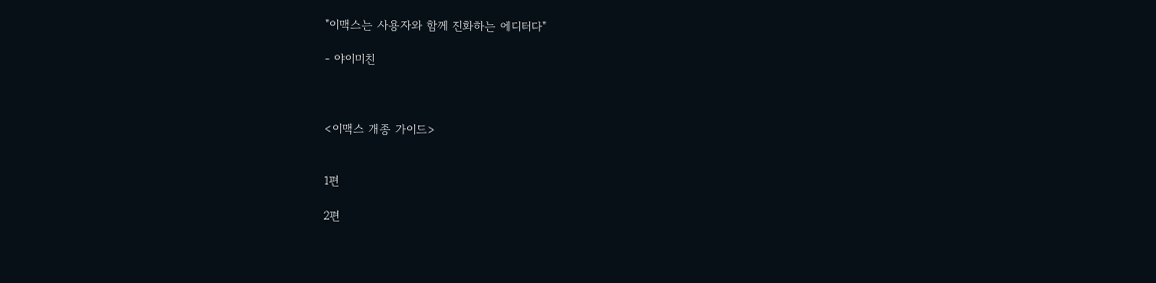"이맥스는 사용자와 함께 진화하는 에디터다"

- 야이미친



<이맥스 개종 가이드>


1편

2편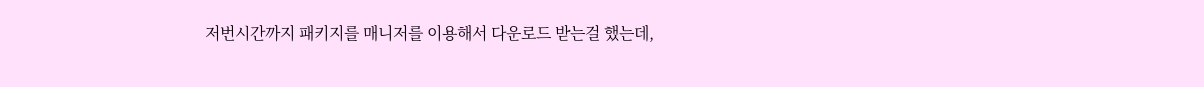저번시간까지 패키지를 매니저를 이용해서 다운로드 받는걸 했는데,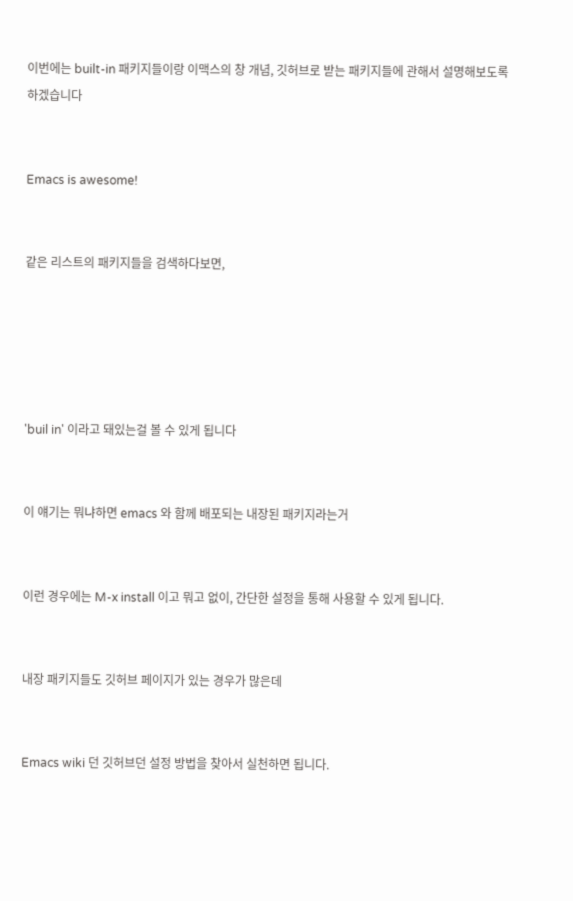이번에는 built-in 패키지들이랑 이맥스의 창 개념, 깃허브로 받는 패키지들에 관해서 설명해보도록 하겠습니다


Emacs is awesome!


같은 리스트의 패키지들을 검색하다보면,





'buil in' 이라고 돼있는걸 볼 수 있게 됩니다


이 얘기는 뭐냐하면 emacs 와 함께 배포되는 내장된 패키지라는거


이런 경우에는 M-x install 이고 뭐고 없이, 간단한 설정을 통해 사용할 수 있게 됩니다.


내장 패키지들도 깃허브 페이지가 있는 경우가 많은데


Emacs wiki 던 깃허브던 설정 방법을 찾아서 실천하면 됩니다.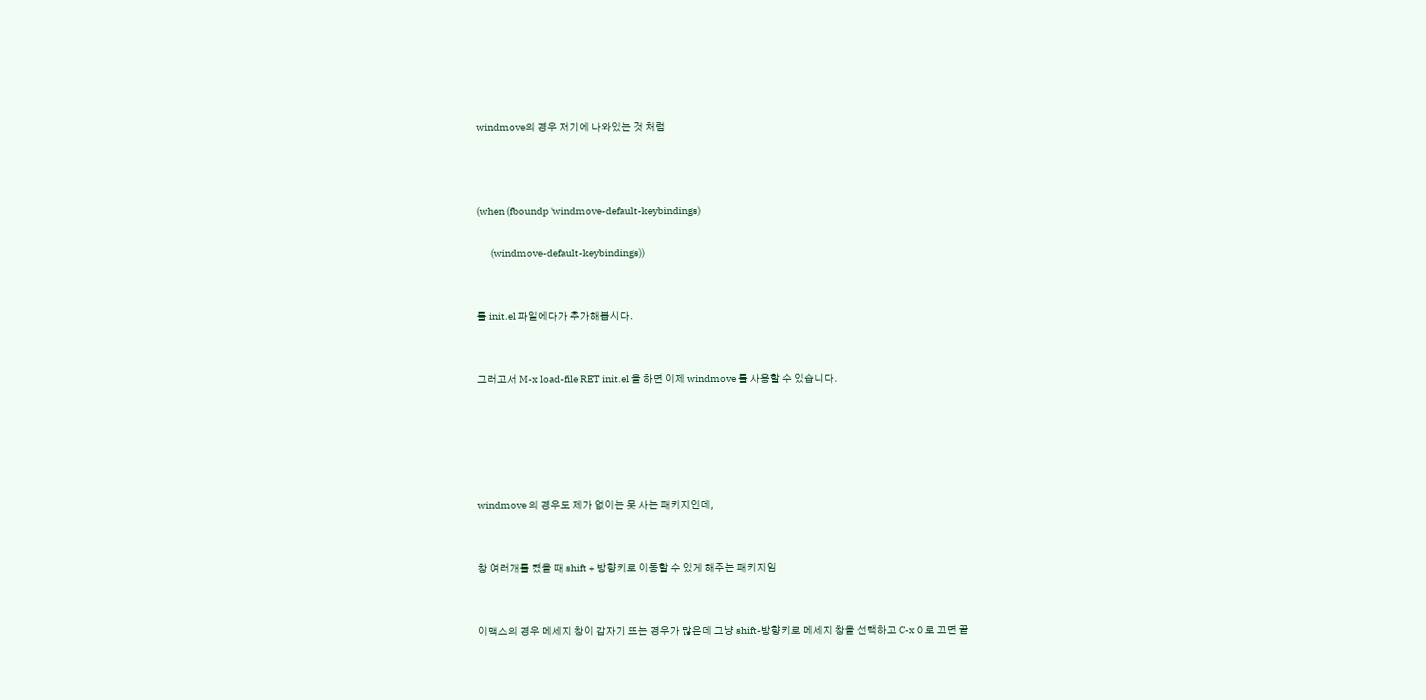windmove의 경우 저기에 나와있는 것 처럼



(when (fboundp 'windmove-default-keybindings)

       (windmove-default-keybindings))


를 init.el 파일에다가 추가해봅시다.


그러고서 M-x load-file RET init.el 을 하면 이제 windmove 를 사용할 수 있습니다.





windmove 의 경우도 제가 없이는 못 사는 패키지인데,


창 여러개를 켰을 때 shift + 방향키로 이동할 수 있게 해주는 패키지임


이맥스의 경우 메세지 창이 갑자기 뜨는 경우가 많은데 그냥 shift-방향키로 메세지 창을 선택하고 C-x 0 로 끄면 끝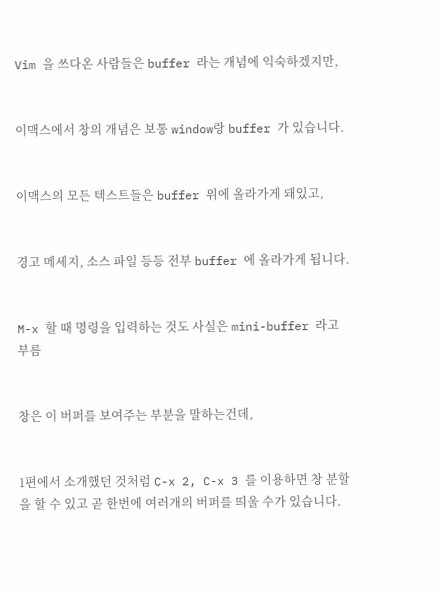Vim 을 쓰다온 사람들은 buffer 라는 개념에 익숙하겠지만,


이맥스에서 창의 개념은 보통 window랑 buffer 가 있습니다.


이맥스의 모든 텍스트들은 buffer 위에 올라가게 돼있고,


경고 메세지, 소스 파일 등등 전부 buffer 에 올라가게 됩니다.


M-x 할 때 명령을 입력하는 것도 사실은 mini-buffer 라고 부름


창은 이 버퍼를 보여주는 부분을 말하는건데,


1편에서 소개했던 것처럼 C-x 2, C-x 3 를 이용하면 창 분할을 할 수 있고 곧 한번에 여러개의 버퍼를 띄울 수가 있습니다.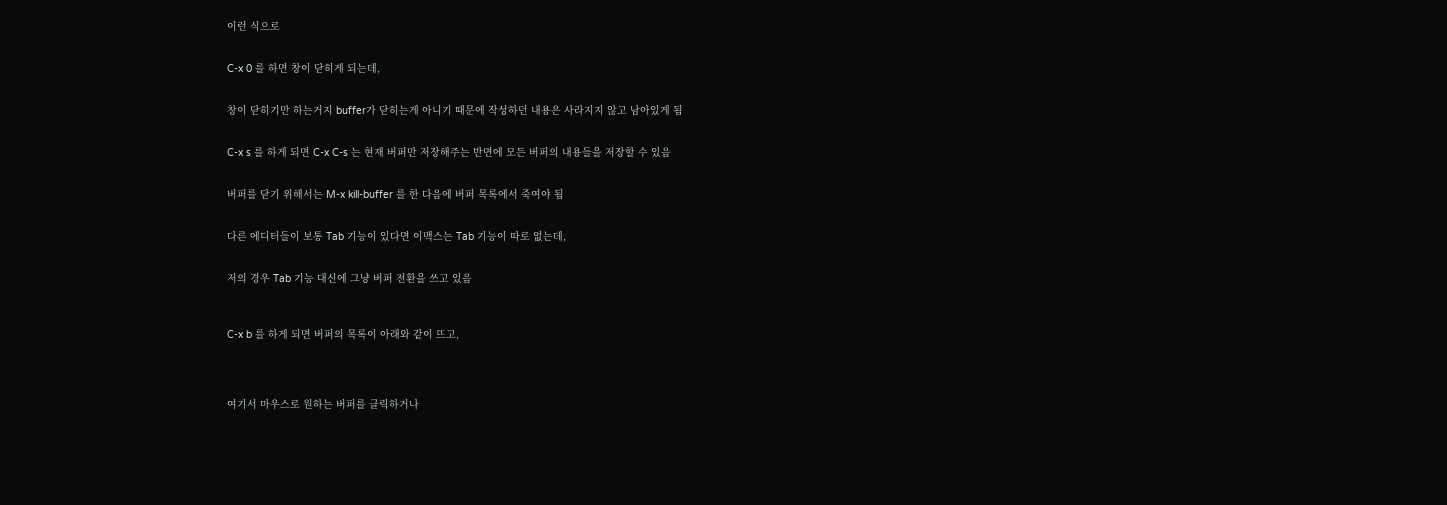이런 식으로


C-x 0 를 하면 창이 닫히게 되는데,


창이 닫히기만 하는거지 buffer가 닫히는게 아니기 때문에 작성하던 내용은 사라지지 않고 남아있게 됨


C-x s 를 하게 되면 C-x C-s 는 현재 버퍼만 저장해주는 반면에 모든 버퍼의 내용들을 저장할 수 있음


버퍼를 닫기 위해서는 M-x kill-buffer 를 한 다음에 버퍼 목록에서 죽여야 됨


다른 에디터들이 보통 Tab 기능이 있다면 이맥스는 Tab 기능이 따로 없는데,


저의 경우 Tab 기능 대신에 그냥 버퍼 전환을 쓰고 있음



C-x b 를 하게 되면 버퍼의 목록이 아래와 같이 뜨고,




여기서 마우스로 원하는 버퍼를 클릭하거나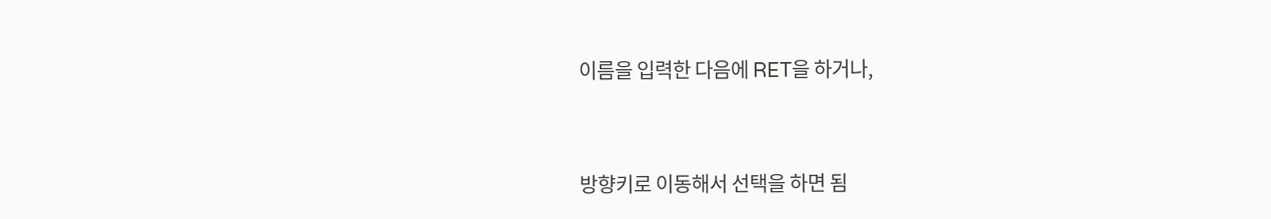이름을 입력한 다음에 RET을 하거나,


방향키로 이동해서 선택을 하면 됨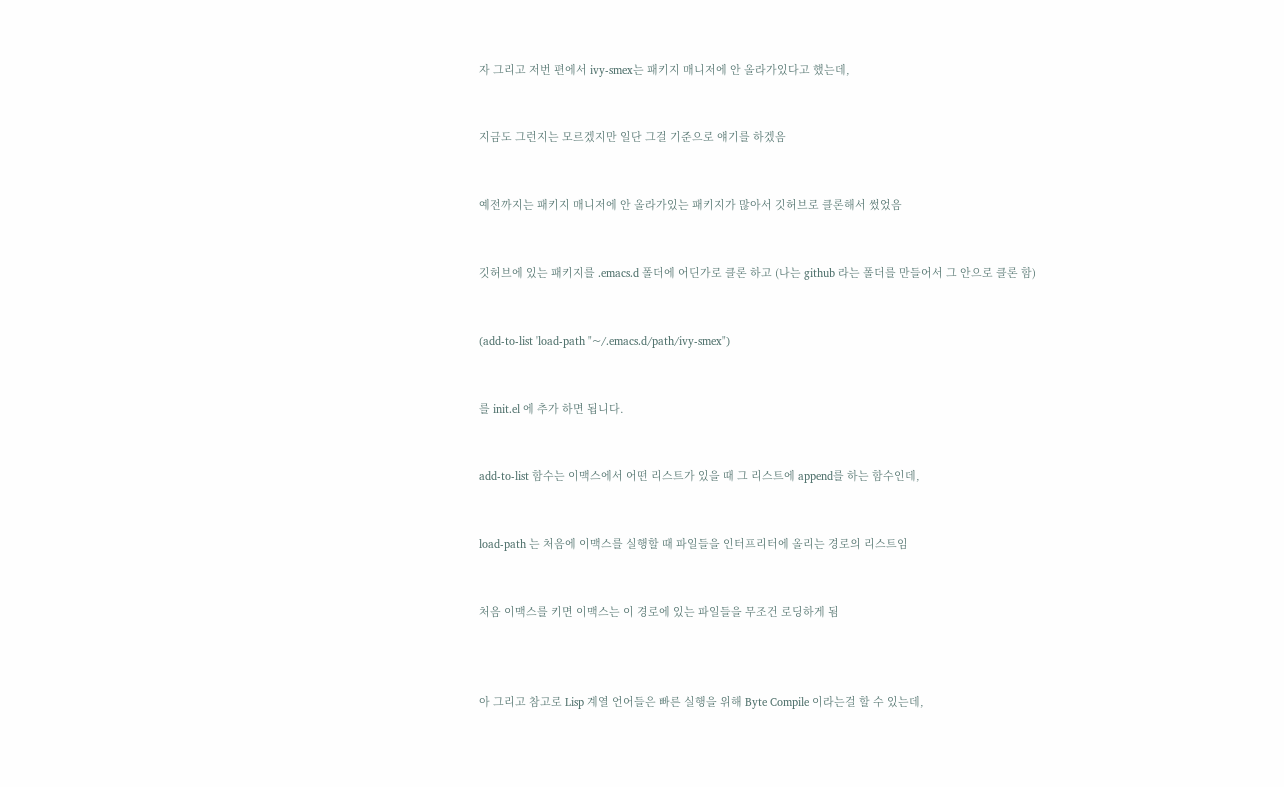자 그리고 저번 편에서 ivy-smex는 패키지 매니저에 안 올라가있다고 했는데,


지금도 그런지는 모르겠지만 일단 그걸 기준으로 얘기를 하겠음


예전까지는 패키지 매니저에 안 올라가있는 패키지가 많아서 깃허브로 클론해서 썼었음


깃허브에 있는 패키지를 .emacs.d 폴더에 어딘가로 클론 하고 (나는 github 라는 폴더를 만들어서 그 안으로 클론 함)


(add-to-list 'load-path "~/.emacs.d/path/ivy-smex")


를 init.el 에 추가 하면 됩니다.


add-to-list 함수는 이맥스에서 어떤 리스트가 있을 때 그 리스트에 append를 하는 함수인데,


load-path 는 처음에 이맥스를 실행할 때 파일들을 인터프리터에 올리는 경로의 리스트임


처음 이맥스를 키면 이맥스는 이 경로에 있는 파일들을 무조건 로딩하게 됨



아 그리고 참고로 Lisp 계열 언어들은 빠른 실행을 위해 Byte Compile 이라는걸 할 수 있는데,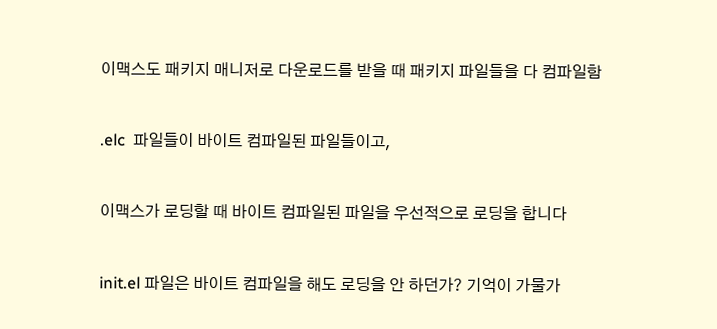이맥스도 패키지 매니저로 다운로드를 받을 때 패키지 파일들을 다 컴파일함


.elc  파일들이 바이트 컴파일된 파일들이고,


이맥스가 로딩할 때 바이트 컴파일된 파일을 우선적으로 로딩을 합니다


init.el 파일은 바이트 컴파일을 해도 로딩을 안 하던가? 기억이 가물가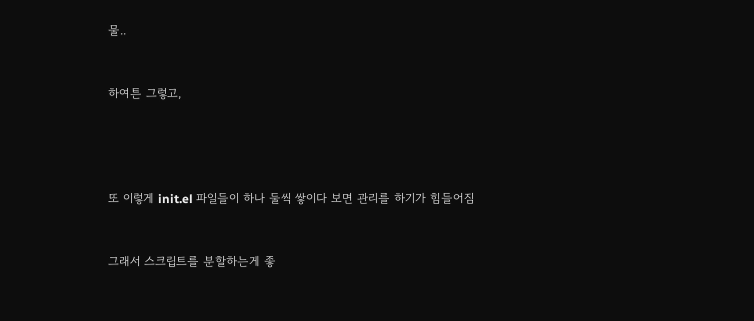물..


하여튼 그렇고,




또 이렇게 init.el 파일들이 하나 둘씩 쌓이다 보면 관리를 하기가 힘들어짐


그래서 스크립트를 분할하는게 좋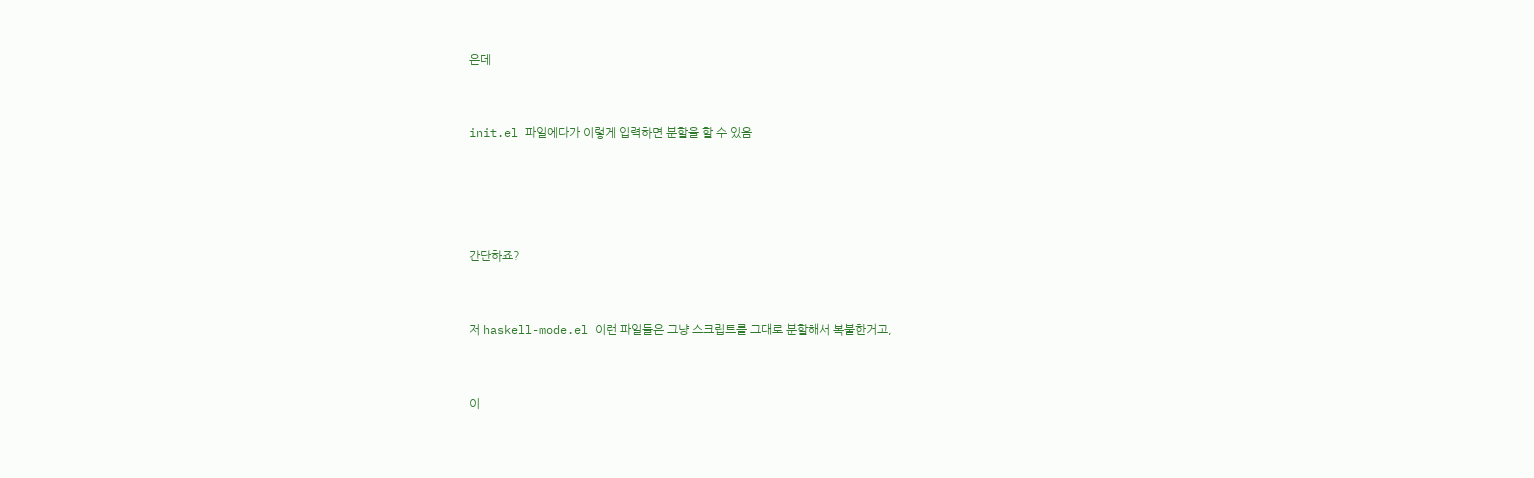은데


init.el 파일에다가 이렇게 입력하면 분할을 할 수 있음




간단하죠?


저 haskell-mode.el 이런 파일들은 그냥 스크립트를 그대로 분할해서 복붙한거고,


이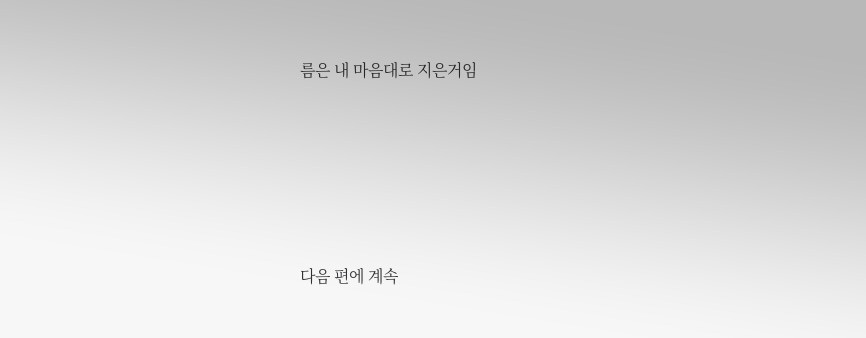름은 내 마음대로 지은거임





다음 편에 계속